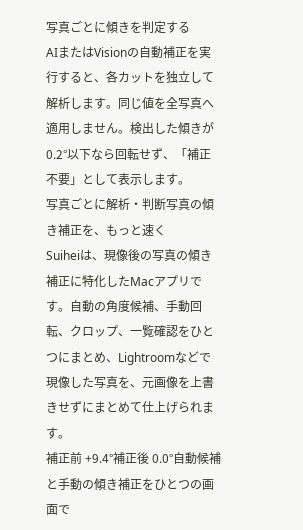写真ごとに傾きを判定する
AIまたはVisionの自動補正を実行すると、各カットを独立して解析します。同じ値を全写真へ適用しません。検出した傾きが0.2°以下なら回転せず、「補正不要」として表示します。
写真ごとに解析・判断写真の傾き補正を、もっと速く
Suiheiは、現像後の写真の傾き補正に特化したMacアプリです。自動の角度候補、手動回転、クロップ、一覧確認をひとつにまとめ、Lightroomなどで現像した写真を、元画像を上書きせずにまとめて仕上げられます。
補正前 +9.4°補正後 0.0°自動候補と手動の傾き補正をひとつの画面で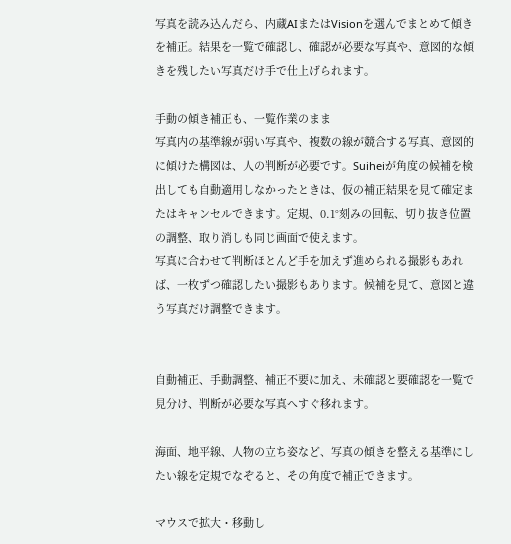写真を読み込んだら、内蔵AIまたはVisionを選んでまとめて傾きを補正。結果を一覧で確認し、確認が必要な写真や、意図的な傾きを残したい写真だけ手で仕上げられます。

手動の傾き補正も、一覧作業のまま
写真内の基準線が弱い写真や、複数の線が競合する写真、意図的に傾けた構図は、人の判断が必要です。Suiheiが角度の候補を検出しても自動適用しなかったときは、仮の補正結果を見て確定またはキャンセルできます。定規、0.1°刻みの回転、切り抜き位置の調整、取り消しも同じ画面で使えます。
写真に合わせて判断ほとんど手を加えず進められる撮影もあれば、一枚ずつ確認したい撮影もあります。候補を見て、意図と違う写真だけ調整できます。


自動補正、手動調整、補正不要に加え、未確認と要確認を一覧で見分け、判断が必要な写真へすぐ移れます。

海面、地平線、人物の立ち姿など、写真の傾きを整える基準にしたい線を定規でなぞると、その角度で補正できます。

マウスで拡大・移動し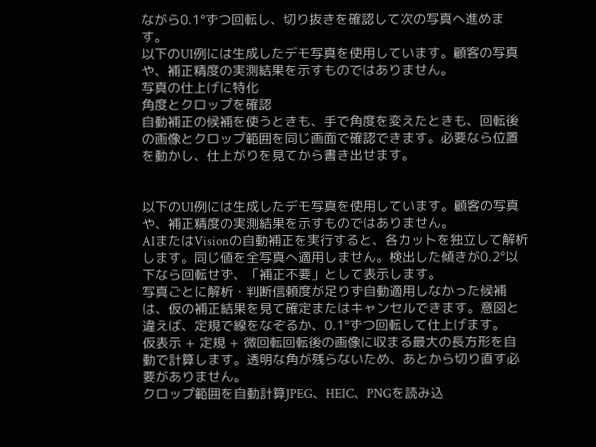ながら0.1°ずつ回転し、切り抜きを確認して次の写真へ進めます。
以下のUI例には生成したデモ写真を使用しています。顧客の写真や、補正精度の実測結果を示すものではありません。
写真の仕上げに特化
角度とクロップを確認
自動補正の候補を使うときも、手で角度を変えたときも、回転後の画像とクロップ範囲を同じ画面で確認できます。必要なら位置を動かし、仕上がりを見てから書き出せます。


以下のUI例には生成したデモ写真を使用しています。顧客の写真や、補正精度の実測結果を示すものではありません。
AIまたはVisionの自動補正を実行すると、各カットを独立して解析します。同じ値を全写真へ適用しません。検出した傾きが0.2°以下なら回転せず、「補正不要」として表示します。
写真ごとに解析・判断信頼度が足りず自動適用しなかった候補は、仮の補正結果を見て確定またはキャンセルできます。意図と違えば、定規で線をなぞるか、0.1°ずつ回転して仕上げます。
仮表示 + 定規 + 微回転回転後の画像に収まる最大の長方形を自動で計算します。透明な角が残らないため、あとから切り直す必要がありません。
クロップ範囲を自動計算JPEG、HEIC、PNGを読み込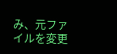み、元ファイルを変更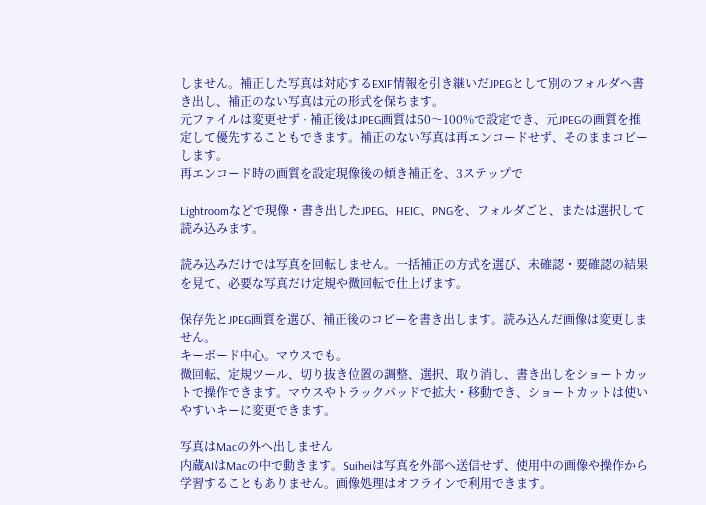しません。補正した写真は対応するEXIF情報を引き継いだJPEGとして別のフォルダへ書き出し、補正のない写真は元の形式を保ちます。
元ファイルは変更せず · 補正後はJPEG画質は50〜100%で設定でき、元JPEGの画質を推定して優先することもできます。補正のない写真は再エンコードせず、そのままコピーします。
再エンコード時の画質を設定現像後の傾き補正を、3ステップで

Lightroomなどで現像・書き出したJPEG、HEIC、PNGを、フォルダごと、または選択して読み込みます。

読み込みだけでは写真を回転しません。一括補正の方式を選び、未確認・要確認の結果を見て、必要な写真だけ定規や微回転で仕上げます。

保存先とJPEG画質を選び、補正後のコピーを書き出します。読み込んだ画像は変更しません。
キーボード中心。マウスでも。
微回転、定規ツール、切り抜き位置の調整、選択、取り消し、書き出しをショートカットで操作できます。マウスやトラックパッドで拡大・移動でき、ショートカットは使いやすいキーに変更できます。

写真はMacの外へ出しません
内蔵AIはMacの中で動きます。Suiheiは写真を外部へ送信せず、使用中の画像や操作から学習することもありません。画像処理はオフラインで利用できます。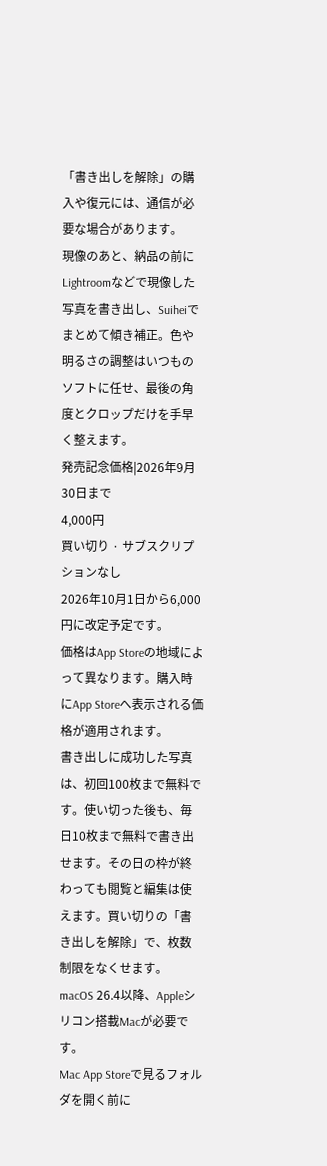「書き出しを解除」の購入や復元には、通信が必要な場合があります。
現像のあと、納品の前に
Lightroomなどで現像した写真を書き出し、Suiheiでまとめて傾き補正。色や明るさの調整はいつものソフトに任せ、最後の角度とクロップだけを手早く整えます。
発売記念価格|2026年9月30日まで
4,000円
買い切り · サブスクリプションなし
2026年10月1日から6,000円に改定予定です。
価格はApp Storeの地域によって異なります。購入時にApp Storeへ表示される価格が適用されます。
書き出しに成功した写真は、初回100枚まで無料です。使い切った後も、毎日10枚まで無料で書き出せます。その日の枠が終わっても閲覧と編集は使えます。買い切りの「書き出しを解除」で、枚数制限をなくせます。
macOS 26.4以降、Appleシリコン搭載Macが必要です。
Mac App Storeで見るフォルダを開く前に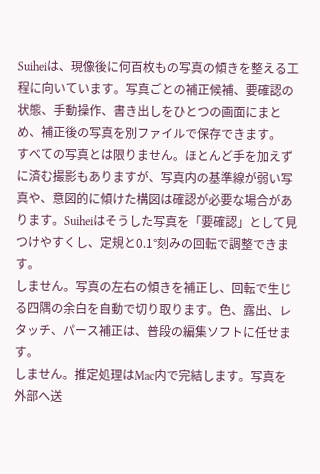Suiheiは、現像後に何百枚もの写真の傾きを整える工程に向いています。写真ごとの補正候補、要確認の状態、手動操作、書き出しをひとつの画面にまとめ、補正後の写真を別ファイルで保存できます。
すべての写真とは限りません。ほとんど手を加えずに済む撮影もありますが、写真内の基準線が弱い写真や、意図的に傾けた構図は確認が必要な場合があります。Suiheiはそうした写真を「要確認」として見つけやすくし、定規と0.1°刻みの回転で調整できます。
しません。写真の左右の傾きを補正し、回転で生じる四隅の余白を自動で切り取ります。色、露出、レタッチ、パース補正は、普段の編集ソフトに任せます。
しません。推定処理はMac内で完結します。写真を外部へ送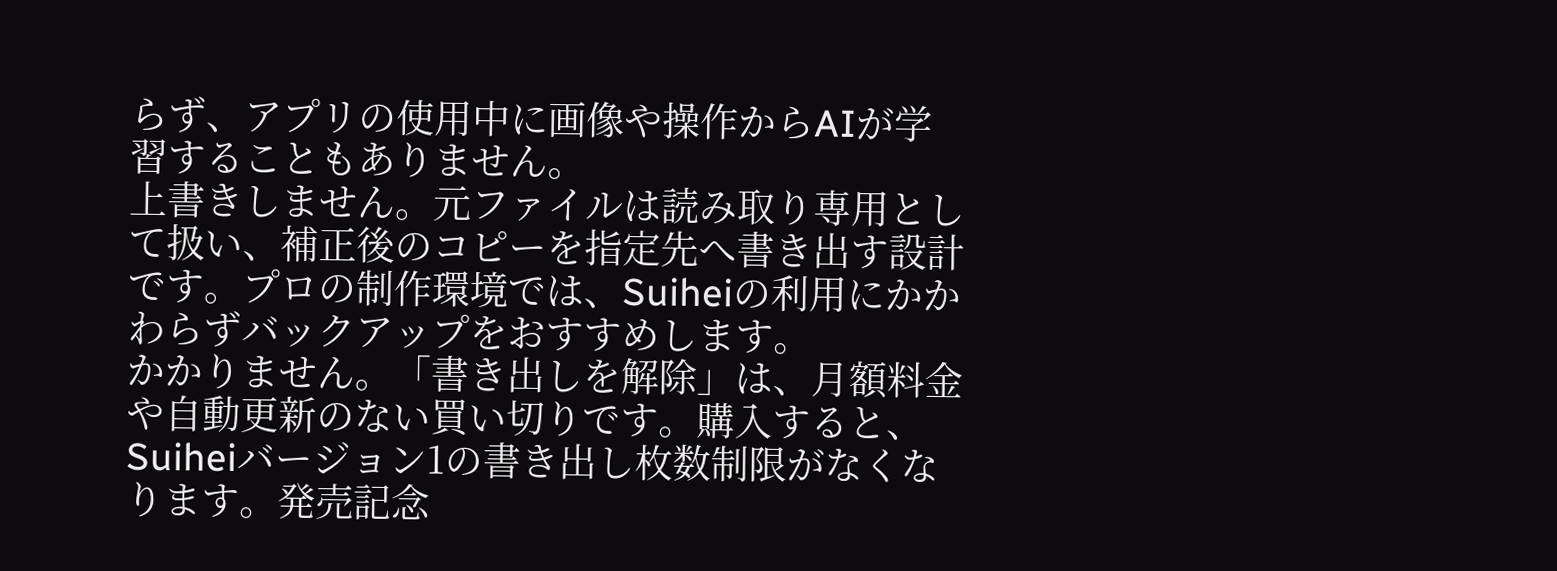らず、アプリの使用中に画像や操作からAIが学習することもありません。
上書きしません。元ファイルは読み取り専用として扱い、補正後のコピーを指定先へ書き出す設計です。プロの制作環境では、Suiheiの利用にかかわらずバックアップをおすすめします。
かかりません。「書き出しを解除」は、月額料金や自動更新のない買い切りです。購入すると、Suiheiバージョン1の書き出し枚数制限がなくなります。発売記念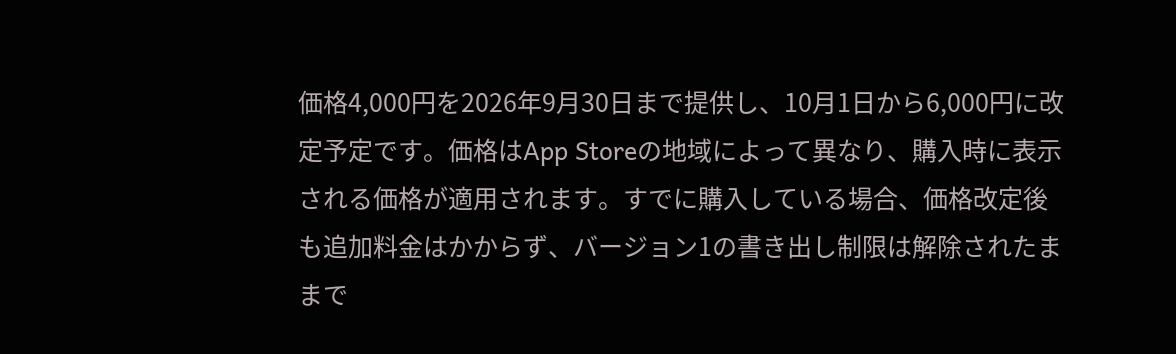価格4,000円を2026年9月30日まで提供し、10月1日から6,000円に改定予定です。価格はApp Storeの地域によって異なり、購入時に表示される価格が適用されます。すでに購入している場合、価格改定後も追加料金はかからず、バージョン1の書き出し制限は解除されたままで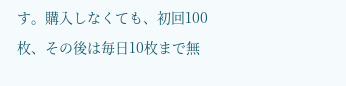す。購入しなくても、初回100枚、その後は毎日10枚まで無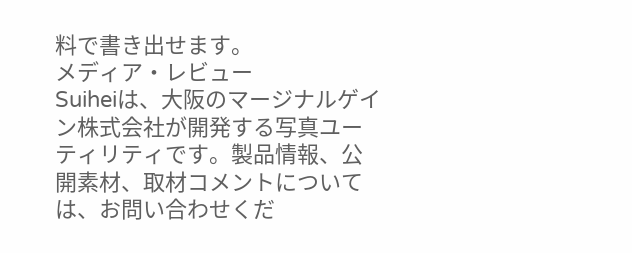料で書き出せます。
メディア・レビュー
Suiheiは、大阪のマージナルゲイン株式会社が開発する写真ユーティリティです。製品情報、公開素材、取材コメントについては、お問い合わせくだ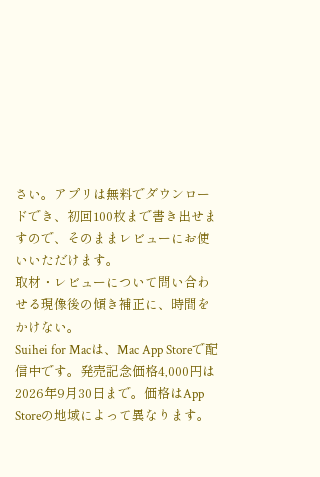さい。アプリは無料でダウンロードでき、初回100枚まで書き出せますので、そのままレビューにお使いいただけます。
取材・レビューについて問い合わせる現像後の傾き補正に、時間をかけない。
Suihei for Macは、Mac App Storeで配信中です。発売記念価格4,000円は2026年9月30日まで。価格はApp Storeの地域によって異なります。